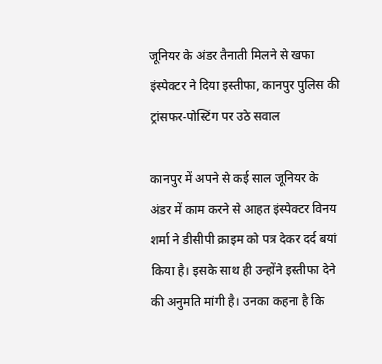जूनियर के अंडर तैनाती मिलने से खफा इंस्पेक्टर ने दिया इस्तीफा, कानपुर पुलिस की ट्रांसफर-पोस्टिंग पर उठे सवाल

कानपुर में अपने से कई साल जूनियर के अंडर में काम करने से आहत इंस्पेक्टर विनय शर्मा ने डीसीपी क्राइम को पत्र देकर दर्द बयां किया है। इसके साथ ही उन्होंने इस्तीफा देने की अनुमति मांगी है। उनका कहना है कि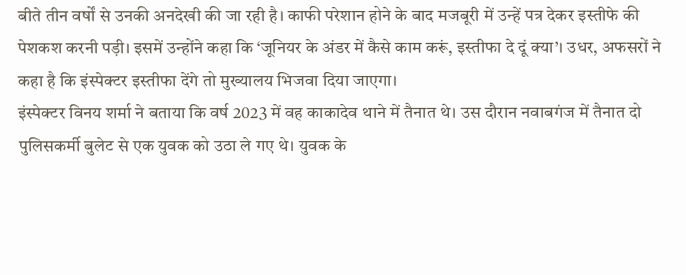बीते तीन वर्षों से उनकी अनदेखी की जा रही है। काफी परेशान होने के बाद मजबूरी में उन्हें पत्र देकर इस्तीफे की पेशकश करनी पड़ी। इसमें उन्होंने कहा कि ‘जूनियर के अंडर में कैसे काम करूं, इस्तीफा दे दूं क्या’। उधर, अफसरों ने कहा है कि इंस्पेक्टर इस्तीफा देंगे तो मुख्यालय भिजवा दिया जाएगा।
इंस्पेक्टर विनय शर्मा ने बताया कि वर्ष 2023 में वह काकादेव थाने में तैनात थे। उस दौरान नवाबगंज में तैनात दो पुलिसकर्मी बुलेट से एक युवक को उठा ले गए थे। युवक के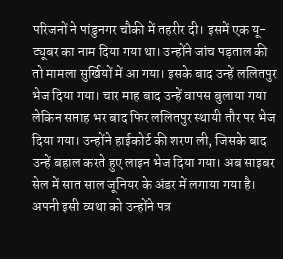परिजनों ने पांडुनगर चौकी में तहरीर दी। इसमें एक यू-ट्यूबर का नाम दिया गया था। उन्होंने जांच पड़ताल की तो मामला सुर्खियों में आ गया। इसके बाद उन्हें ललितपुर भेज दिया गया। चार माह बाद उन्हें वापस बुलाया गया लेकिन सप्ताह भर बाद फिर ललितपुर स्थायी तौर पर भेज दिया गया। उन्होंने हाईकोर्ट की शरण ली, जिसके बाद उन्हें बहाल करते हुए लाइन भेज दिया गया। अब साइबर सेल में सात साल जूनियर के अंडर में लगाया गया है।
अपनी इसी व्यथा को उन्होंने पत्र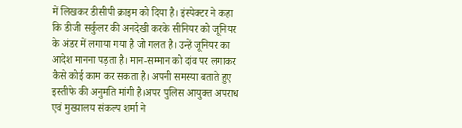में लिखकर डीसीपी क्राइम को दिया है। इंस्पेक्टर ने कहा कि डीजी सर्कुलर की अनदेखी करके सीनियर को जूनियर के अंडर में लगाया गया है जो गलत है। उन्हें जूनियर का आदेश मानना पड़ता है। मान-सम्मान को दांव पर लगाकर कैसे कोई काम कर सकता है। अपनी समस्या बताते हुए इस्तीफे की अनुमति मांगी है।अपर पुलिस आयुक्त अपराध एवं मुख्यालय संकल्प शर्मा ने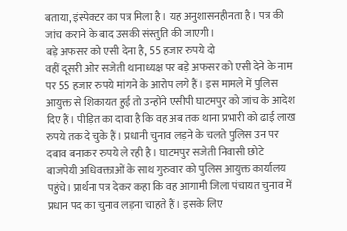बताया, इंस्पेक्टर का पत्र मिला है। यह अनुशासनहीनता है। पत्र की जांच कराने के बाद उसकी संस्तुति की जाएगी।
बड़े अफसर को एसी देना है, 55 हजार रुपये दो
वहीं दूसरी ओर सजेती थानाध्यक्ष पर बड़े अफसर को एसी देने के नाम पर 55 हजार रुपये मांगने के आरोप लगे हैं। इस मामले में पुलिस आयुक्त से शिकायत हुई तो उन्होंने एसीपी घाटमपुर को जांच के आदेश दिए हैं। पीड़ित का दावा है कि वह अब तक थाना प्रभारी को ढाई लाख रुपये तक दे चुके हैं। प्रधानी चुनाव लड़ने के चलते पुलिस उन पर दबाव बनाकर रुपये ले रही है। घाटमपुर सजेती निवासी छोटे बाजपेयी अधिवक्ताओं के साथ गुरुवार को पुलिस आयुक्त कार्यालय पहुंचे। प्रार्थना पत्र देकर कहा कि वह आगामी जिला पंचायत चुनाव में प्रधान पद का चुनाव लड़ना चाहते हैं। इसके लिए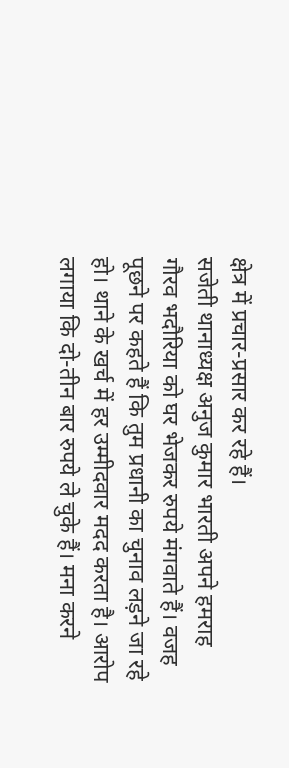क्षेत्र में प्रचार-प्रसार कर रहे हैं।
सजेती थानाध्यक्ष अनुज कुमार भारती अपने हमराह गौरव भदौरिया को घर भेजकर रुपये मंगवाते हैं। वजह पूछने पर कहते हैं कि तुम प्रधानी का चुनाव लड़ने जा रहे हो। थाने के खर्च में हर उम्मीदवार मदद करता है। आरोप लगाया कि दो-तीन बार रुपये ले चुके हैं। मना करने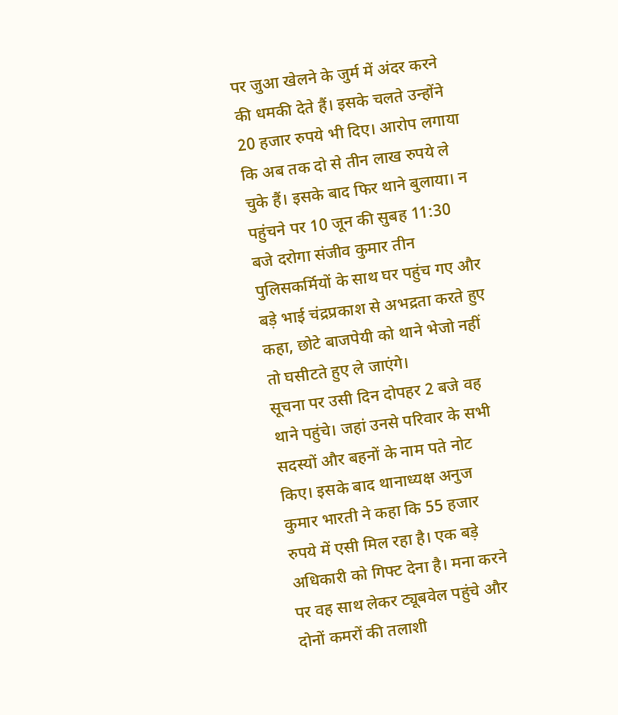पर जुआ खेलने के जुर्म में अंदर करने की धमकी देते हैं। इसके चलते उन्होंने 20 हजार रुपये भी दिए। आरोप लगाया कि अब तक दो से तीन लाख रुपये ले चुके हैं। इसके बाद फिर थाने बुलाया। न पहुंचने पर 10 जून की सुबह 11:30 बजे दरोगा संजीव कुमार तीन पुलिसकर्मियों के साथ घर पहुंच गए और बड़े भाई चंद्रप्रकाश से अभद्रता करते हुए कहा, छोटे बाजपेयी को थाने भेजो नहीं तो घसीटते हुए ले जाएंगे।
सूचना पर उसी दिन दोपहर 2 बजे वह थाने पहुंचे। जहां उनसे परिवार के सभी सदस्यों और बहनों के नाम पते नोट किए। इसके बाद थानाध्यक्ष अनुज कुमार भारती ने कहा कि 55 हजार रुपये में एसी मिल रहा है। एक बड़े अधिकारी को गिफ्ट देना है। मना करने पर वह साथ लेकर ट्यूबवेल पहुंचे और दोनों कमरों की तलाशी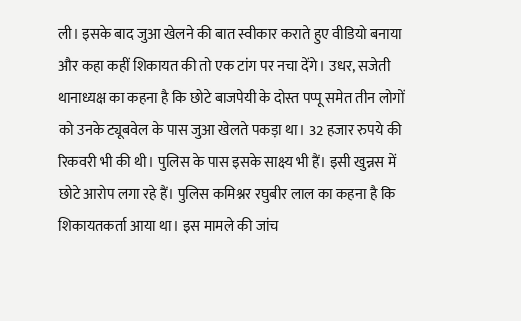ली। इसके बाद जुआ खेलने की बात स्वीकार कराते हुए वीडियो बनाया और कहा कहीं शिकायत की तो एक टांग पर नचा देंगे। उधर, सजेती थानाध्यक्ष का कहना है कि छोटे बाजपेयी के दोस्त पप्पू समेत तीन लोगों को उनके ट्यूबवेल के पास जुआ खेलते पकड़ा था। 32 हजार रुपये की रिकवरी भी की थी। पुलिस के पास इसके साक्ष्य भी हैं। इसी खुन्नस में छोटे आरोप लगा रहे हैं। पुलिस कमिश्नर रघुबीर लाल का कहना है कि शिकायतकर्ता आया था। इस मामले की जांच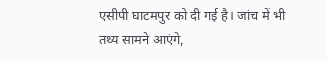एसीपी घाटमपुर को दी गई है। जांच में भी तथ्य सामने आएंगे,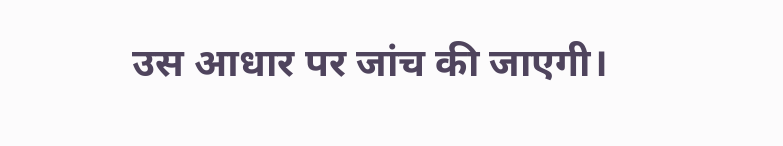उस आधार पर जांच की जाएगी।